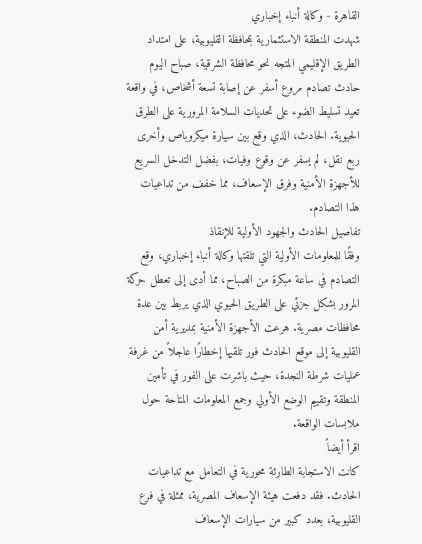القاهرة - وكالة أنباء إخباري
شهدت المنطقة الاستثمارية بمحافظة القليوبية، على امتداد الطريق الإقليمي المتجه نحو محافظة الشرقية، صباح اليوم حادث تصادم مروع أسفر عن إصابة تسعة أشخاص، في واقعة تعيد تسليط الضوء على تحديات السلامة المرورية على الطرق الحيوية. الحادث، الذي وقع بين سيارة ميكروباص وأخرى ربع نقل، لم يسفر عن وقوع وفيات، بفضل التدخل السريع للأجهزة الأمنية وفرق الإسعاف، مما خفف من تداعيات هذا التصادم.
تفاصيل الحادث والجهود الأولية للإنقاذ
وفقًا للمعلومات الأولية التي تلقتها وكالة أنباء إخباري، وقع التصادم في ساعة مبكرة من الصباح، مما أدى إلى تعطل حركة المرور بشكل جزئي على الطريق الحيوي الذي يربط بين عدة محافظات مصرية. هرعت الأجهزة الأمنية بمديرية أمن القليوبية إلى موقع الحادث فور تلقيها إخطارًا عاجلاً من غرفة عمليات شرطة النجدة، حيث باشرت على الفور في تأمين المنطقة وتقييم الوضع الأولي وجمع المعلومات المتاحة حول ملابسات الواقعة.
اقرأ أيضاً
كانت الاستجابة الطارئة محورية في التعامل مع تداعيات الحادث. فقد دفعت هيئة الإسعاف المصرية، ممثلة في فرع القليوبية، بعدد كبير من سيارات الإسعاف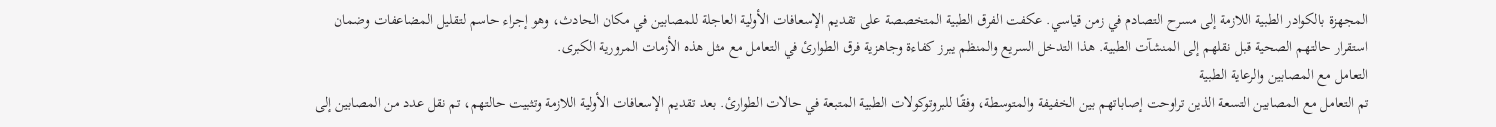المجهزة بالكوادر الطبية اللازمة إلى مسرح التصادم في زمن قياسي. عكفت الفرق الطبية المتخصصة على تقديم الإسعافات الأولية العاجلة للمصابين في مكان الحادث، وهو إجراء حاسم لتقليل المضاعفات وضمان استقرار حالتهم الصحية قبل نقلهم إلى المنشآت الطبية. هذا التدخل السريع والمنظم يبرز كفاءة وجاهزية فرق الطوارئ في التعامل مع مثل هذه الأزمات المرورية الكبرى.
التعامل مع المصابين والرعاية الطبية
تم التعامل مع المصابين التسعة الذين تراوحت إصاباتهم بين الخفيفة والمتوسطة، وفقًا للبروتوكولات الطبية المتبعة في حالات الطوارئ. بعد تقديم الإسعافات الأولية اللازمة وتثبيت حالتهم، تم نقل عدد من المصابين إلى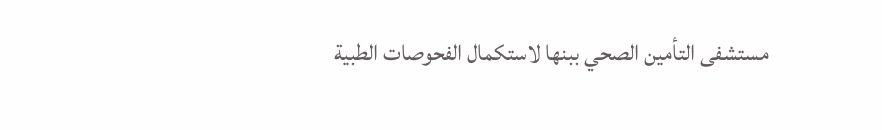مستشفى التأمين الصحي ببنها لاستكمال الفحوصات الطبية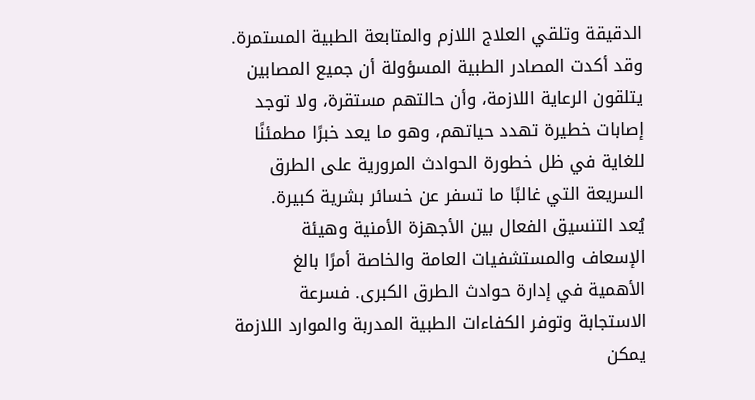الدقيقة وتلقي العلاج اللازم والمتابعة الطبية المستمرة. وقد أكدت المصادر الطبية المسؤولة أن جميع المصابين يتلقون الرعاية اللازمة، وأن حالتهم مستقرة، ولا توجد إصابات خطيرة تهدد حياتهم، وهو ما يعد خبرًا مطمئنًا للغاية في ظل خطورة الحوادث المرورية على الطرق السريعة التي غالبًا ما تسفر عن خسائر بشرية كبيرة.
يُعد التنسيق الفعال بين الأجهزة الأمنية وهيئة الإسعاف والمستشفيات العامة والخاصة أمرًا بالغ الأهمية في إدارة حوادث الطرق الكبرى. فسرعة الاستجابة وتوفر الكفاءات الطبية المدربة والموارد اللازمة يمكن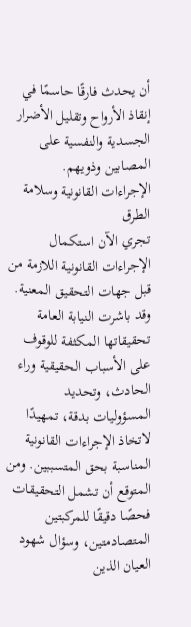أن يحدث فارقًا حاسمًا في إنقاذ الأرواح وتقليل الأضرار الجسدية والنفسية على المصابين وذويهم.
الإجراءات القانونية وسلامة الطرق
تجري الآن استكمال الإجراءات القانونية اللازمة من قبل جهات التحقيق المعنية. وقد باشرت النيابة العامة تحقيقاتها المكثفة للوقوف على الأسباب الحقيقية وراء الحادث، وتحديد المسؤوليات بدقة، تمهيدًا لاتخاذ الإجراءات القانونية المناسبة بحق المتسببين. ومن المتوقع أن تشمل التحقيقات فحصًا دقيقًا للمركبتين المتصادمتين، وسؤال شهود العيان الذين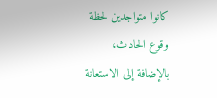كانوا متواجدين لحظة وقوع الحادث، بالإضافة إلى الاستعانة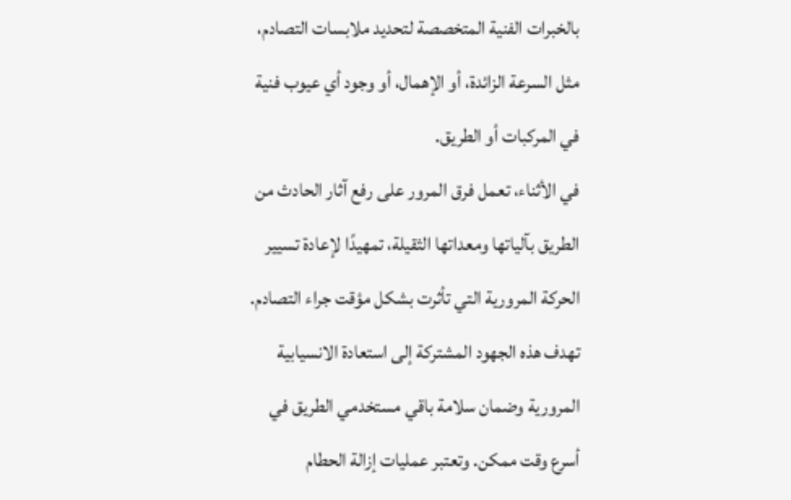بالخبرات الفنية المتخصصة لتحديد ملابسات التصادم، مثل السرعة الزائدة، أو الإهمال، أو وجود أي عيوب فنية في المركبات أو الطريق.
في الأثناء، تعمل فرق المرور على رفع آثار الحادث من الطريق بآلياتها ومعداتها الثقيلة، تمهيدًا لإعادة تسيير الحركة المرورية التي تأثرت بشكل مؤقت جراء التصادم. تهدف هذه الجهود المشتركة إلى استعادة الانسيابية المرورية وضمان سلامة باقي مستخدمي الطريق في أسرع وقت ممكن. وتعتبر عمليات إزالة الحطام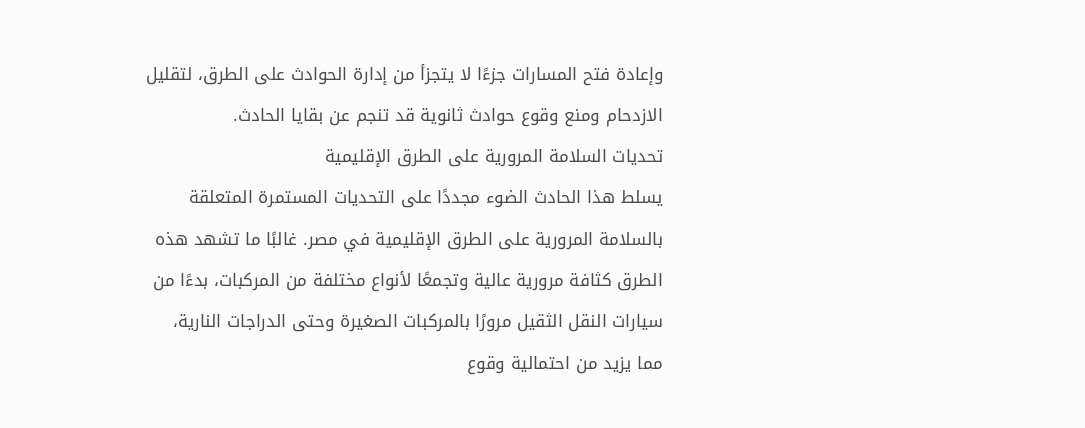وإعادة فتح المسارات جزءًا لا يتجزأ من إدارة الحوادث على الطرق، لتقليل الازدحام ومنع وقوع حوادث ثانوية قد تنجم عن بقايا الحادث.
تحديات السلامة المرورية على الطرق الإقليمية
يسلط هذا الحادث الضوء مجددًا على التحديات المستمرة المتعلقة بالسلامة المرورية على الطرق الإقليمية في مصر. غالبًا ما تشهد هذه الطرق كثافة مرورية عالية وتجمعًا لأنواع مختلفة من المركبات، بدءًا من سيارات النقل الثقيل مرورًا بالمركبات الصغيرة وحتى الدراجات النارية، مما يزيد من احتمالية وقوع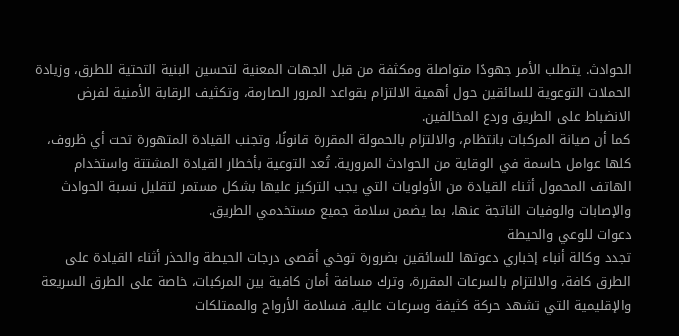الحوادث. يتطلب الأمر جهودًا متواصلة ومكثفة من قبل الجهات المعنية لتحسين البنية التحتية للطرق، وزيادة الحملات التوعوية للسائقين حول أهمية الالتزام بقواعد المرور الصارمة، وتكثيف الرقابة الأمنية لفرض الانضباط على الطريق وردع المخالفين.
كما أن صيانة المركبات بانتظام، والالتزام بالحمولة المقررة قانونًا، وتجنب القيادة المتهورة تحت أي ظروف، كلها عوامل حاسمة في الوقاية من الحوادث المرورية. تُعد التوعية بأخطار القيادة المشتتة واستخدام الهاتف المحمول أثناء القيادة من الأولويات التي يجب التركيز عليها بشكل مستمر لتقليل نسبة الحوادث والإصابات والوفيات الناتجة عنها، بما يضمن سلامة جميع مستخدمي الطريق.
دعوات للوعي والحيطة
تجدد وكالة أنباء إخباري دعوتها للسائقين بضرورة توخي أقصى درجات الحيطة والحذر أثناء القيادة على الطرق كافة، والالتزام بالسرعات المقررة، وترك مسافة أمان كافية بين المركبات، خاصة على الطرق السريعة والإقليمية التي تشهد حركة كثيفة وسرعات عالية. فسلامة الأرواح والممتلكات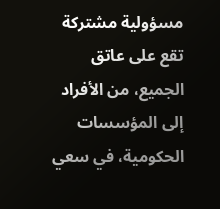مسؤولية مشتركة تقع على عاتق الجميع، من الأفراد إلى المؤسسات الحكومية، في سعي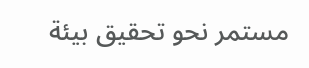مستمر نحو تحقيق بيئة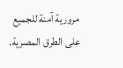مرورية آمنة للجميع على الطرق المصرية.